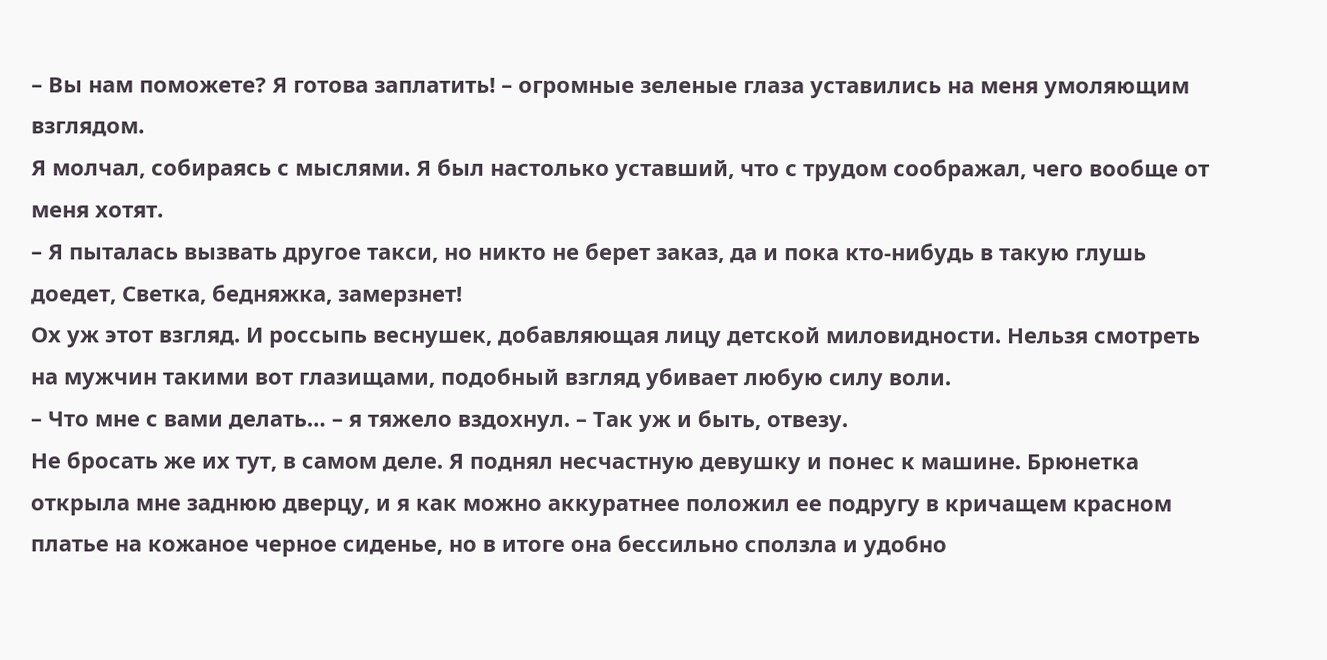– Вы нам поможете? Я готова заплатить! – огромные зеленые глаза уставились на меня умоляющим взглядом.
Я молчал, собираясь с мыслями. Я был настолько уставший, что с трудом соображал, чего вообще от меня хотят.
– Я пыталась вызвать другое такси, но никто не берет заказ, да и пока кто-нибудь в такую глушь доедет, Светка, бедняжка, замерзнет!
Ох уж этот взгляд. И россыпь веснушек, добавляющая лицу детской миловидности. Нельзя смотреть на мужчин такими вот глазищами, подобный взгляд убивает любую силу воли.
– Что мне с вами делать… – я тяжело вздохнул. – Так уж и быть, отвезу.
Не бросать же их тут, в самом деле. Я поднял несчастную девушку и понес к машине. Брюнетка открыла мне заднюю дверцу, и я как можно аккуратнее положил ее подругу в кричащем красном платье на кожаное черное сиденье, но в итоге она бессильно сползла и удобно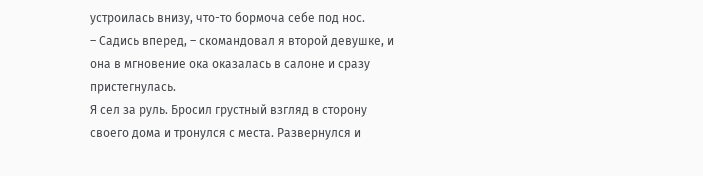устроилась внизу, что-то бормоча себе под нос.
– Садись вперед, – скомандовал я второй девушке, и она в мгновение ока оказалась в салоне и сразу пристегнулась.
Я сел за руль. Бросил грустный взгляд в сторону своего дома и тронулся с места. Развернулся и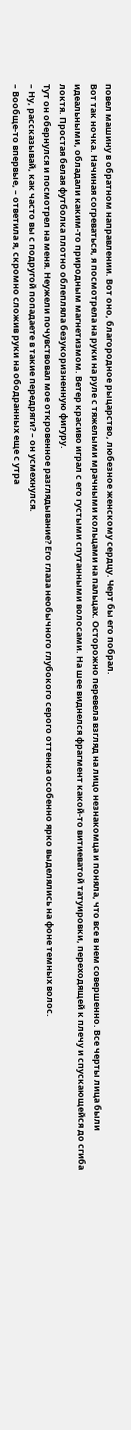повел машину в обратном направлении. Вот оно, благородное рыцарство, любезное женскому сердцу. Черт бы его побрал.
Вот так ночка. Начиная согреваться, я посмотрела на руки на руле с тяжелыми мрачными кольцами на пальцах. Осторожно перевела взгляд на лицо незнакомца и поняла, что все в нем совершенно. Все черты лица были идеальными, обладали каким-то природным магнетизмом. Ветер красиво играл с его густыми спутанными волосами. На шее виднелся фрагмент какой-то витиеватой татуировки, переходящей к плечу и спускающейся до сгиба локтя. Простая белая футболка плотно облепляла безукоризненную фигуру.
Тут он обернулся и посмотрел на меня. Неужели почувствовал мое откровенное разглядывание? Его глаза необычного глубокого серого оттенка особенно ярко выделялись на фоне темных волос.
– Ну, рассказывай, как часто вы с подругой попадаете в такие передряги? – он усмехнулся.
– Вообще-то впервые, – ответила я, скромно сложив руки на ободранных еще с утра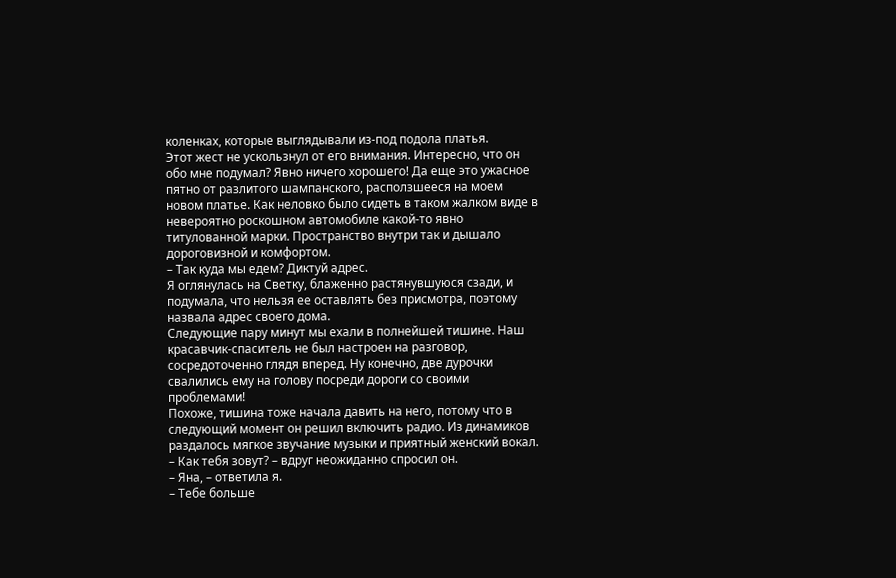коленках, которые выглядывали из-под подола платья.
Этот жест не ускользнул от его внимания. Интересно, что он обо мне подумал? Явно ничего хорошего! Да еще это ужасное пятно от разлитого шампанского, расползшееся на моем новом платье. Как неловко было сидеть в таком жалком виде в невероятно роскошном автомобиле какой-то явно титулованной марки. Пространство внутри так и дышало дороговизной и комфортом.
– Так куда мы едем? Диктуй адрес.
Я оглянулась на Светку, блаженно растянувшуюся сзади, и подумала, что нельзя ее оставлять без присмотра, поэтому назвала адрес своего дома.
Следующие пару минут мы ехали в полнейшей тишине. Наш красавчик-спаситель не был настроен на разговор, сосредоточенно глядя вперед. Ну конечно, две дурочки свалились ему на голову посреди дороги со своими проблемами!
Похоже, тишина тоже начала давить на него, потому что в следующий момент он решил включить радио. Из динамиков раздалось мягкое звучание музыки и приятный женский вокал.
– Как тебя зовут? – вдруг неожиданно спросил он.
– Яна, – ответила я.
– Тебе больше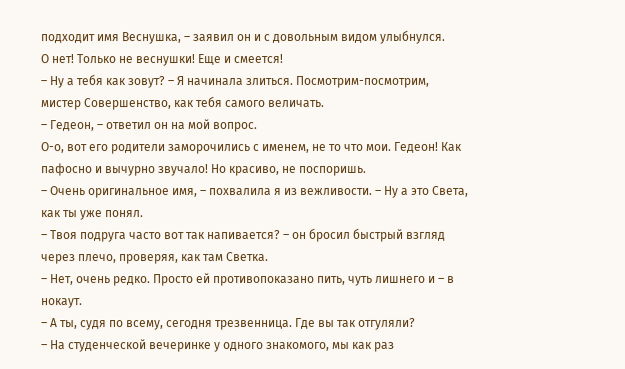подходит имя Веснушка, – заявил он и с довольным видом улыбнулся.
О нет! Только не веснушки! Еще и смеется!
– Ну а тебя как зовут? – Я начинала злиться. Посмотрим-посмотрим, мистер Совершенство, как тебя самого величать.
– Гедеон, – ответил он на мой вопрос.
О-о, вот его родители заморочились с именем, не то что мои. Гедеон! Как пафосно и вычурно звучало! Но красиво, не поспоришь.
– Очень оригинальное имя, – похвалила я из вежливости. – Ну а это Света, как ты уже понял.
– Твоя подруга часто вот так напивается? – он бросил быстрый взгляд через плечо, проверяя, как там Светка.
– Нет, очень редко. Просто ей противопоказано пить, чуть лишнего и – в нокаут.
– А ты, судя по всему, сегодня трезвенница. Где вы так отгуляли?
– На студенческой вечеринке у одного знакомого, мы как раз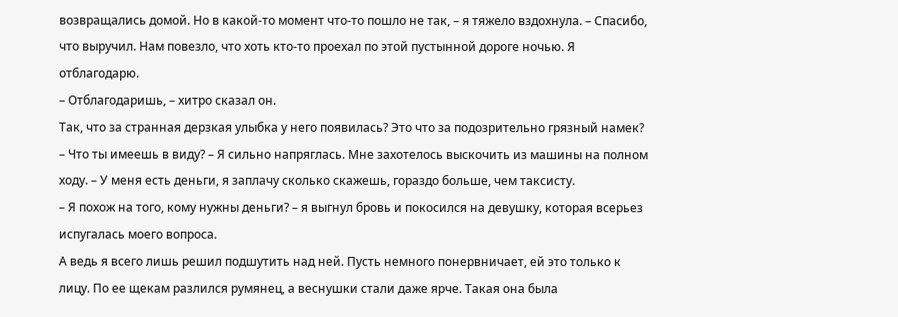возвращались домой. Но в какой-то момент что-то пошло не так, – я тяжело вздохнула. – Спасибо, что выручил. Нам повезло, что хоть кто-то проехал по этой пустынной дороге ночью. Я отблагодарю.
– Отблагодаришь, – хитро сказал он.
Так, что за странная дерзкая улыбка у него появилась? Это что за подозрительно грязный намек?
– Что ты имеешь в виду? – Я сильно напряглась. Мне захотелось выскочить из машины на полном ходу. – У меня есть деньги, я заплачу сколько скажешь, гораздо больше, чем таксисту.
– Я похож на того, кому нужны деньги? – я выгнул бровь и покосился на девушку, которая всерьез испугалась моего вопроса.
А ведь я всего лишь решил подшутить над ней. Пусть немного понервничает, ей это только к лицу. По ее щекам разлился румянец, а веснушки стали даже ярче. Такая она была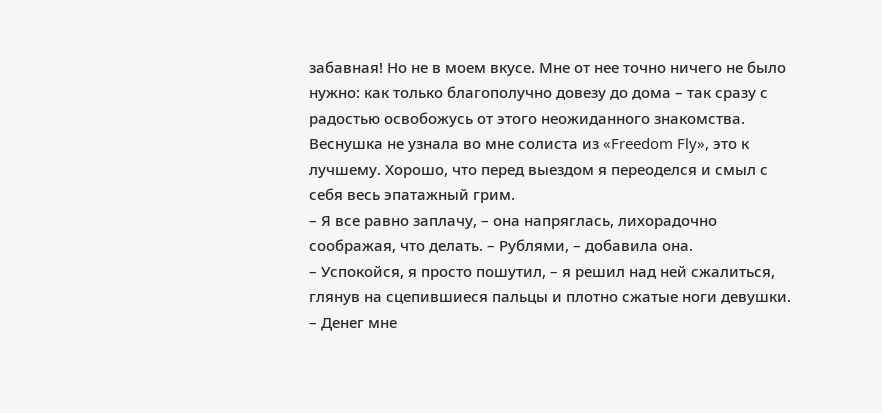забавная! Но не в моем вкусе. Мне от нее точно ничего не было нужно: как только благополучно довезу до дома – так сразу с радостью освобожусь от этого неожиданного знакомства. Веснушка не узнала во мне солиста из «Freedom Fly», это к лучшему. Хорошо, что перед выездом я переоделся и смыл с себя весь эпатажный грим.
– Я все равно заплачу, – она напряглась, лихорадочно соображая, что делать. – Рублями, – добавила она.
– Успокойся, я просто пошутил, – я решил над ней сжалиться, глянув на сцепившиеся пальцы и плотно сжатые ноги девушки. – Денег мне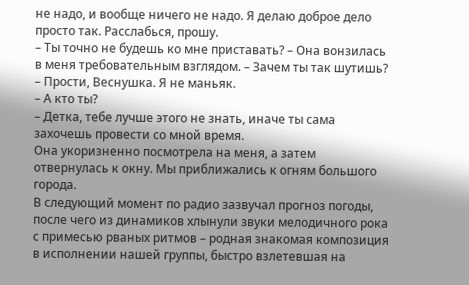не надо, и вообще ничего не надо. Я делаю доброе дело просто так. Расслабься, прошу.
– Ты точно не будешь ко мне приставать? – Она вонзилась в меня требовательным взглядом. – Зачем ты так шутишь?
– Прости, Веснушка. Я не маньяк.
– А кто ты?
– Детка, тебе лучше этого не знать, иначе ты сама захочешь провести со мной время.
Она укоризненно посмотрела на меня, а затем отвернулась к окну. Мы приближались к огням большого города.
В следующий момент по радио зазвучал прогноз погоды, после чего из динамиков хлынули звуки мелодичного рока с примесью рваных ритмов – родная знакомая композиция в исполнении нашей группы, быстро взлетевшая на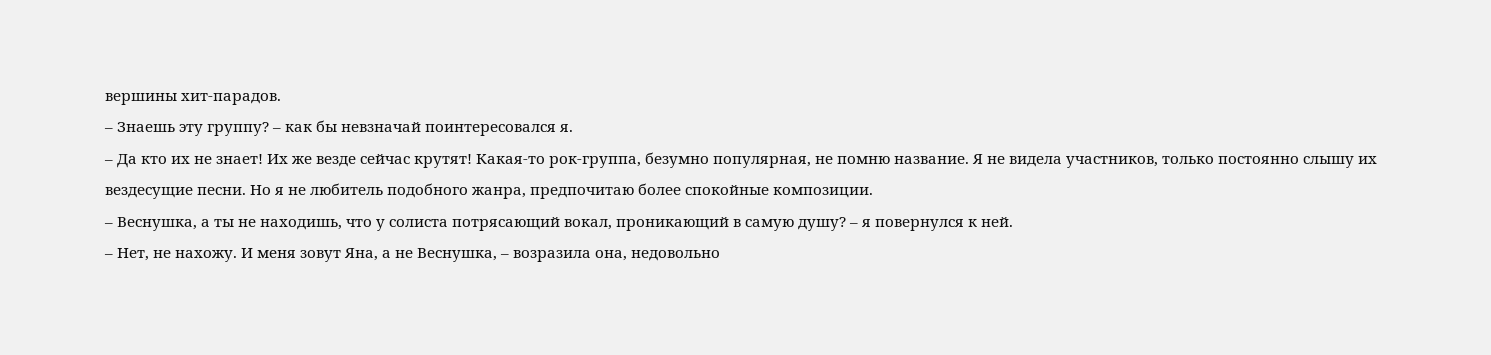вершины хит-парадов.
– Знаешь эту группу? – как бы невзначай поинтересовался я.
– Да кто их не знает! Их же везде сейчас крутят! Какая-то рок-группа, безумно популярная, не помню название. Я не видела участников, только постоянно слышу их вездесущие песни. Но я не любитель подобного жанра, предпочитаю более спокойные композиции.
– Веснушка, а ты не находишь, что у солиста потрясающий вокал, проникающий в самую душу? – я повернулся к ней.
– Нет, не нахожу. И меня зовут Яна, а не Веснушка, – возразила она, недовольно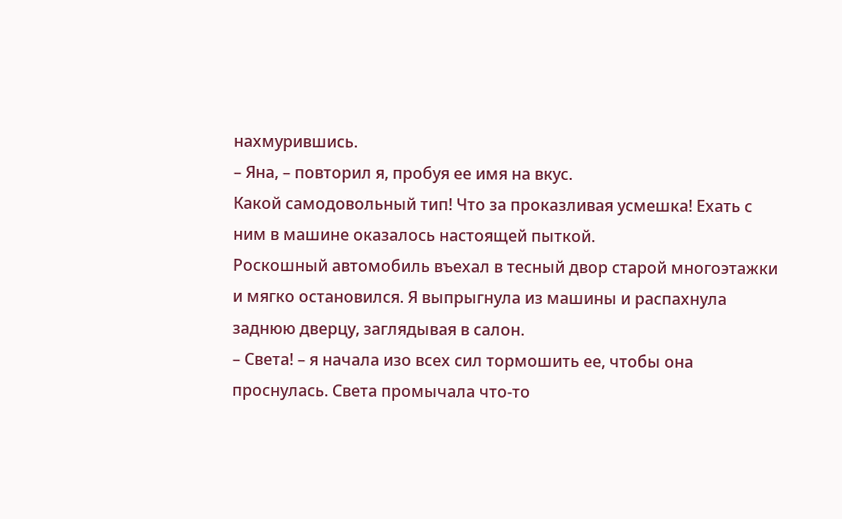нахмурившись.
– Яна, – повторил я, пробуя ее имя на вкус.
Какой самодовольный тип! Что за проказливая усмешка! Ехать с ним в машине оказалось настоящей пыткой.
Роскошный автомобиль въехал в тесный двор старой многоэтажки и мягко остановился. Я выпрыгнула из машины и распахнула заднюю дверцу, заглядывая в салон.
– Света! – я начала изо всех сил тормошить ее, чтобы она проснулась. Света промычала что-то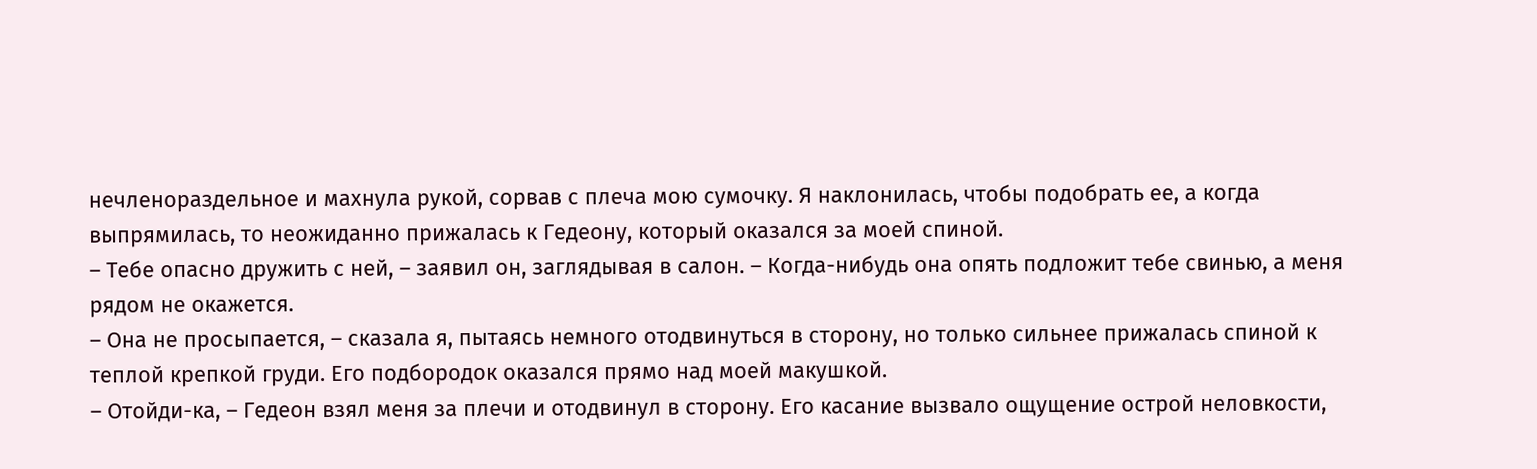нечленораздельное и махнула рукой, сорвав с плеча мою сумочку. Я наклонилась, чтобы подобрать ее, а когда выпрямилась, то неожиданно прижалась к Гедеону, который оказался за моей спиной.
– Тебе опасно дружить с ней, – заявил он, заглядывая в салон. – Когда-нибудь она опять подложит тебе свинью, а меня рядом не окажется.
– Она не просыпается, – сказала я, пытаясь немного отодвинуться в сторону, но только сильнее прижалась спиной к теплой крепкой груди. Его подбородок оказался прямо над моей макушкой.
– Отойди-ка, – Гедеон взял меня за плечи и отодвинул в сторону. Его касание вызвало ощущение острой неловкости,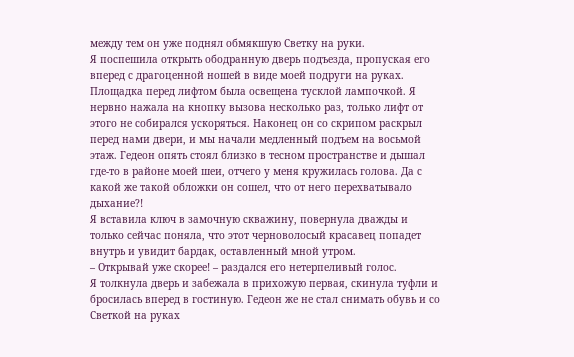между тем он уже поднял обмякшую Светку на руки.
Я поспешила открыть ободранную дверь подъезда, пропуская его вперед с драгоценной ношей в виде моей подруги на руках. Площадка перед лифтом была освещена тусклой лампочкой. Я нервно нажала на кнопку вызова несколько раз, только лифт от этого не собирался ускоряться. Наконец он со скрипом раскрыл перед нами двери, и мы начали медленный подъем на восьмой этаж. Гедеон опять стоял близко в тесном пространстве и дышал где-то в районе моей шеи, отчего у меня кружилась голова. Да с какой же такой обложки он сошел, что от него перехватывало дыхание?!
Я вставила ключ в замочную скважину, повернула дважды и только сейчас поняла, что этот черноволосый красавец попадет внутрь и увидит бардак, оставленный мной утром.
– Открывай уже скорее! – раздался его нетерпеливый голос.
Я толкнула дверь и забежала в прихожую первая, скинула туфли и бросилась вперед в гостиную. Гедеон же не стал снимать обувь и со Светкой на руках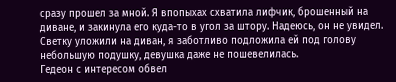сразу прошел за мной. Я впопыхах схватила лифчик, брошенный на диване, и закинула его куда-то в угол за штору. Надеюсь, он не увидел. Светку уложили на диван, я заботливо подложила ей под голову небольшую подушку, девушка даже не пошевелилась.
Гедеон с интересом обвел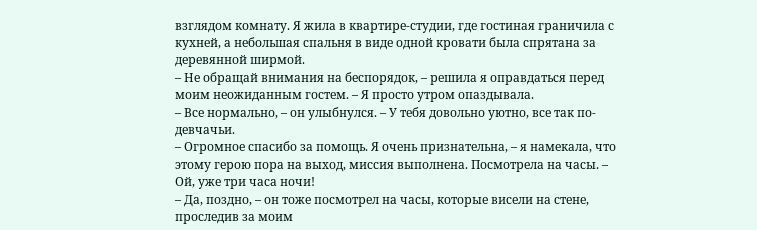взглядом комнату. Я жила в квартире-студии, где гостиная граничила с кухней, а небольшая спальня в виде одной кровати была спрятана за деревянной ширмой.
– Не обращай внимания на беспорядок, – решила я оправдаться перед моим неожиданным гостем. – Я просто утром опаздывала.
– Все нормально, – он улыбнулся. – У тебя довольно уютно, все так по-девчачьи.
– Огромное спасибо за помощь. Я очень признательна, – я намекала, что этому герою пора на выход, миссия выполнена. Посмотрела на часы. – Ой, уже три часа ночи!
– Да, поздно, – он тоже посмотрел на часы, которые висели на стене, проследив за моим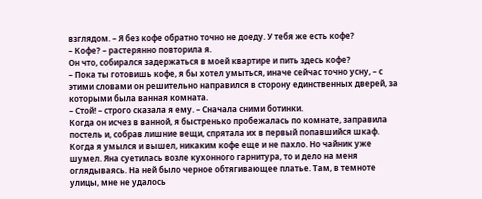взглядом. – Я без кофе обратно точно не доеду. У тебя же есть кофе?
– Кофе? – растерянно повторила я.
Он что, собирался задержаться в моей квартире и пить здесь кофе?
– Пока ты готовишь кофе, я бы хотел умыться, иначе сейчас точно усну, – с этими словами он решительно направился в сторону единственных дверей, за которыми была ванная комната.
– Стой! – строго сказала я ему. – Сначала сними ботинки.
Когда он исчез в ванной, я быстренько пробежалась по комнате, заправила постель и, собрав лишние вещи, спрятала их в первый попавшийся шкаф.
Когда я умылся и вышел, никаким кофе еще и не пахло. Но чайник уже шумел. Яна суетилась возле кухонного гарнитура, то и дело на меня оглядываясь. На ней было черное обтягивающее платье. Там, в темноте улицы, мне не удалось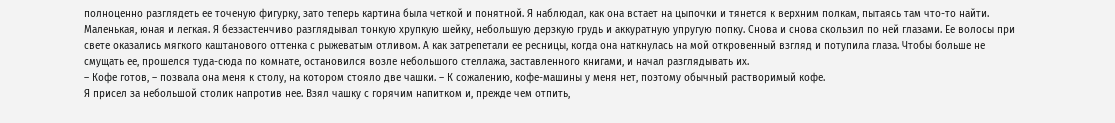полноценно разглядеть ее точеную фигурку, зато теперь картина была четкой и понятной. Я наблюдал, как она встает на цыпочки и тянется к верхним полкам, пытаясь там что-то найти. Маленькая, юная и легкая. Я беззастенчиво разглядывал тонкую хрупкую шейку, небольшую дерзкую грудь и аккуратную упругую попку. Снова и снова скользил по ней глазами. Ее волосы при свете оказались мягкого каштанового оттенка с рыжеватым отливом. А как затрепетали ее ресницы, когда она наткнулась на мой откровенный взгляд и потупила глаза. Чтобы больше не смущать ее, прошелся туда-сюда по комнате, остановился возле небольшого стеллажа, заставленного книгами, и начал разглядывать их.
– Кофе готов, – позвала она меня к столу, на котором стояло две чашки. – К сожалению, кофе-машины у меня нет, поэтому обычный растворимый кофе.
Я присел за небольшой столик напротив нее. Взял чашку с горячим напитком и, прежде чем отпить,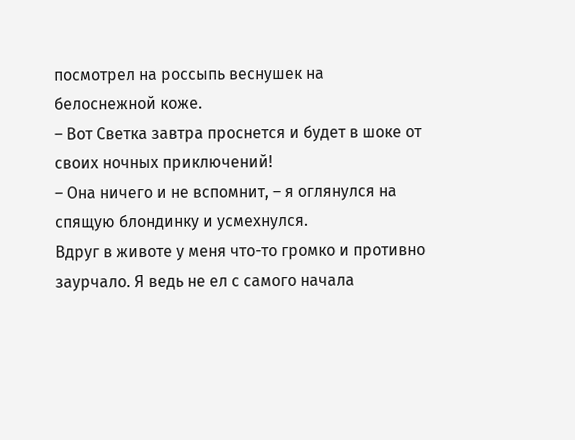посмотрел на россыпь веснушек на белоснежной коже.
– Вот Светка завтра проснется и будет в шоке от своих ночных приключений!
– Она ничего и не вспомнит, – я оглянулся на спящую блондинку и усмехнулся.
Вдруг в животе у меня что-то громко и противно заурчало. Я ведь не ел с самого начала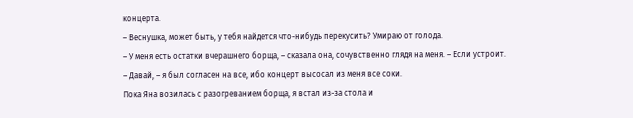концерта.
– Веснушка, может быть, у тебя найдется что-нибудь перекусить? Умираю от голода.
– У меня есть остатки вчерашнего борща, – сказала она, сочувственно глядя на меня. – Если устроит.
– Давай, – я был согласен на все, ибо концерт высосал из меня все соки.
Пока Яна возилась с разогреванием борща, я встал из-за стола и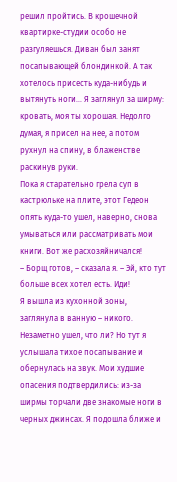решил пройтись. В крошечной квартирке-студии особо не разгуляешься. Диван был занят посапывающей блондинкой. А так хотелось присесть куда-нибудь и вытянуть ноги… Я заглянул за ширму: кровать, моя ты хорошая. Недолго думая, я присел на нее, а потом рухнул на спину, в блаженстве раскинув руки.
Пока я старательно грела суп в кастрюльке на плите, этот Гедеон опять куда-то ушел, наверно, снова умываться или рассматривать мои книги. Вот же расхозяйничался!
– Борщ готов, – сказала я. – Эй, кто тут больше всех хотел есть. Иди!
Я вышла из кухонной зоны, заглянула в ванную – никого. Незаметно ушел, что ли? Но тут я услышала тихое посапывание и обернулась на звук. Мои худшие опасения подтвердились: из-за ширмы торчали две знакомые ноги в черных джинсах. Я подошла ближе и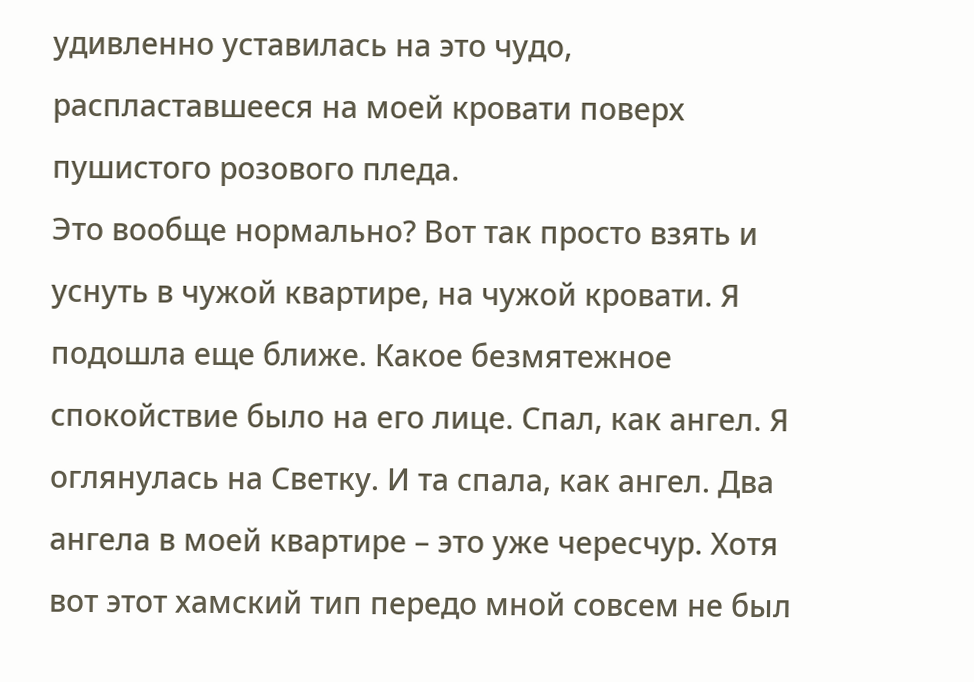удивленно уставилась на это чудо, распластавшееся на моей кровати поверх пушистого розового пледа.
Это вообще нормально? Вот так просто взять и уснуть в чужой квартире, на чужой кровати. Я подошла еще ближе. Какое безмятежное спокойствие было на его лице. Спал, как ангел. Я оглянулась на Светку. И та спала, как ангел. Два ангела в моей квартире – это уже чересчур. Хотя вот этот хамский тип передо мной совсем не был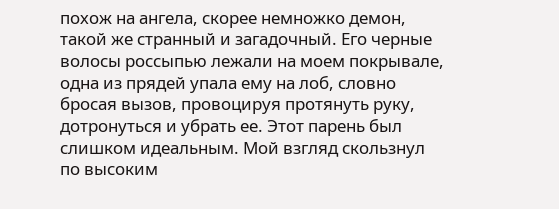похож на ангела, скорее немножко демон, такой же странный и загадочный. Его черные волосы россыпью лежали на моем покрывале, одна из прядей упала ему на лоб, словно бросая вызов, провоцируя протянуть руку, дотронуться и убрать ее. Этот парень был слишком идеальным. Мой взгляд скользнул по высоким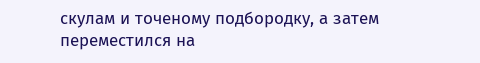скулам и точеному подбородку, а затем переместился на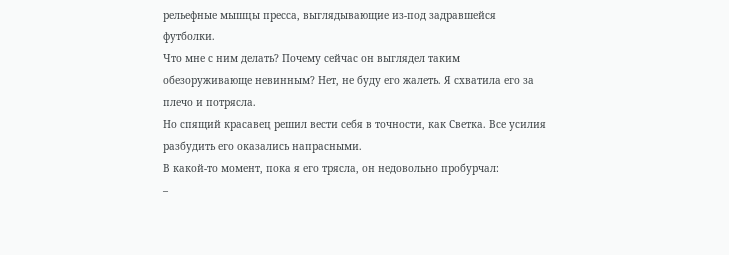рельефные мышцы пресса, выглядывающие из-под задравшейся футболки.
Что мне с ним делать? Почему сейчас он выглядел таким обезоруживающе невинным? Нет, не буду его жалеть. Я схватила его за плечо и потрясла.
Но спящий красавец решил вести себя в точности, как Светка. Все усилия разбудить его оказались напрасными.
В какой-то момент, пока я его трясла, он недовольно пробурчал:
–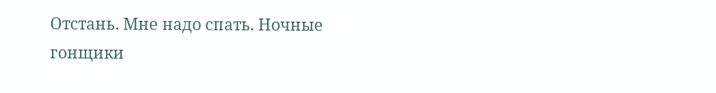Отстань. Мне надо спать. Ночные гонщики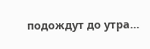подождут до утра…